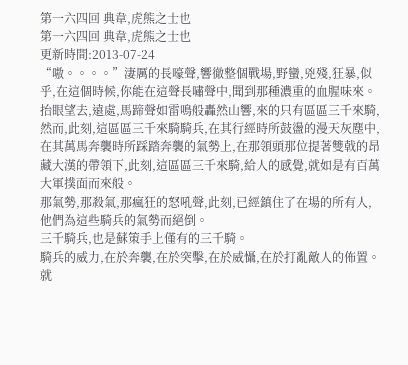第一六四回 典韋,虎熊之士也
第一六四回 典韋,虎熊之士也
更新時間:2013-07-24
“嗷。。。。”淒厲的長嚎聲,響徹整個戰場,野蠻,兇殘,狂暴,似乎,在這個時候,你能在這聲長嘯聲中,聞到那種濃重的血腥味來。
抬眼望去,遠處,馬蹄聲如雷鳴般轟然山響,來的只有區區三千來騎,然而,此刻,這區區三千來騎騎兵,在其行經時所鼓盪的漫天灰塵中,在其萬馬奔襲時所踩踏奔襲的氣勢上,在那領頭那位提著雙戟的昂藏大漢的帶領下,此刻,這區區三千來騎,給人的感覺,就如是有百萬大軍撲面而來般。
那氣勢,那殺氣,那瘋狂的怒吼聲,此刻,已經鎮住了在場的所有人,他們為這些騎兵的氣勢而絕倒。
三千騎兵,也是蘇策手上僅有的三千騎。
騎兵的威力,在於奔襲,在於突擊,在於威懾,在於打亂敵人的佈置。就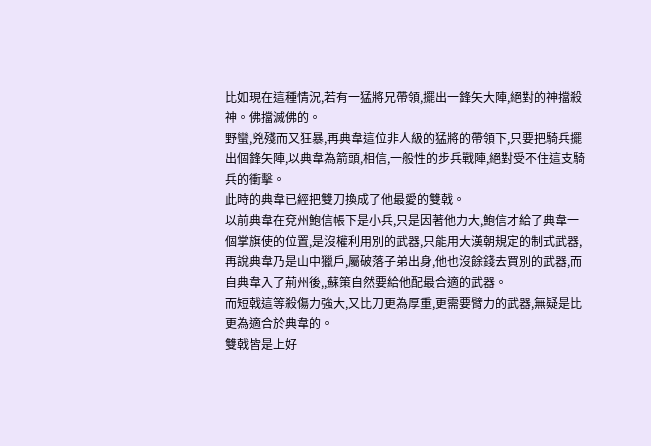比如現在這種情況,若有一猛將兄帶領,擺出一鋒矢大陣,絕對的神擋殺神。佛擋滅佛的。
野蠻,兇殘而又狂暴,再典韋這位非人級的猛將的帶領下,只要把騎兵擺出個鋒矢陣,以典韋為箭頭,相信,一般性的步兵戰陣,絕對受不住這支騎兵的衝擊。
此時的典韋已經把雙刀換成了他最愛的雙戟。
以前典韋在兗州鮑信帳下是小兵,只是因著他力大,鮑信才給了典韋一個掌旗使的位置,是沒權利用別的武器,只能用大漢朝規定的制式武器,再說典韋乃是山中獵戶,屬破落子弟出身,他也沒餘錢去買別的武器,而自典韋入了荊州後,,蘇策自然要給他配最合適的武器。
而短戟這等殺傷力強大,又比刀更為厚重,更需要臂力的武器,無疑是比更為適合於典韋的。
雙戟皆是上好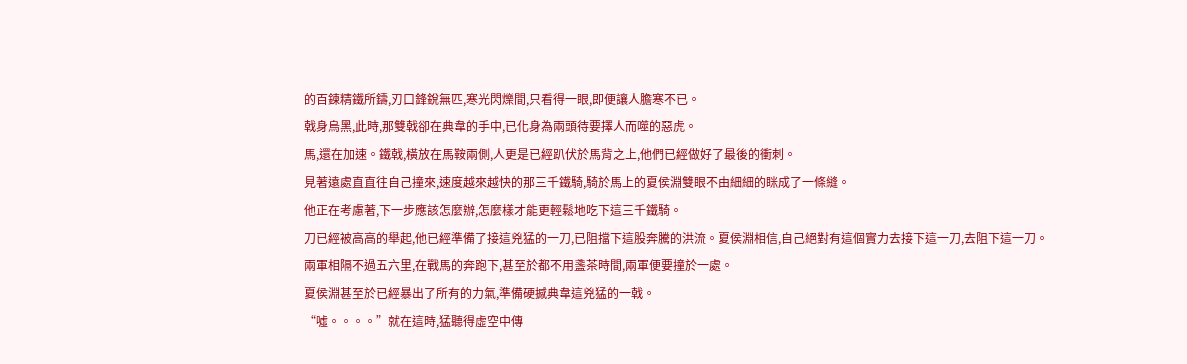的百鍊精鐵所鑄,刃口鋒銳無匹,寒光閃爍間,只看得一眼,即便讓人膽寒不已。
戟身烏黑,此時,那雙戟卻在典韋的手中,已化身為兩頭待要擇人而噬的惡虎。
馬,還在加速。鐵戟,橫放在馬鞍兩側,人更是已經趴伏於馬背之上,他們已經做好了最後的衝刺。
見著遠處直直往自己撞來,速度越來越快的那三千鐵騎,騎於馬上的夏侯淵雙眼不由細細的眯成了一條縫。
他正在考慮著,下一步應該怎麼辦,怎麼樣才能更輕鬆地吃下這三千鐵騎。
刀已經被高高的舉起,他已經準備了接這兇猛的一刀,已阻擋下這股奔騰的洪流。夏侯淵相信,自己絕對有這個實力去接下這一刀,去阻下這一刀。
兩軍相隔不過五六里,在戰馬的奔跑下,甚至於都不用盞茶時間,兩軍便要撞於一處。
夏侯淵甚至於已經暴出了所有的力氣,準備硬撼典韋這兇猛的一戟。
“噓。。。。”就在這時,猛聽得虛空中傳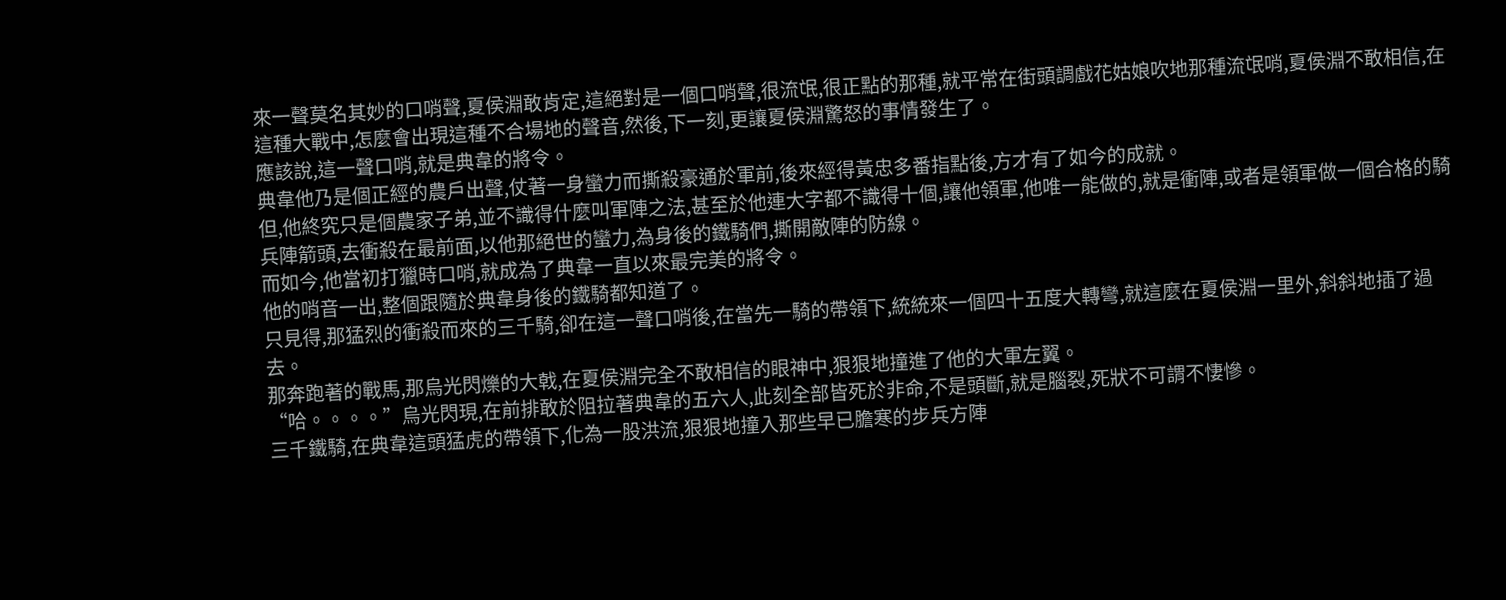來一聲莫名其妙的口哨聲,夏侯淵敢肯定,這絕對是一個口哨聲,很流氓,很正點的那種,就平常在街頭調戲花姑娘吹地那種流氓哨,夏侯淵不敢相信,在這種大戰中,怎麼會出現這種不合場地的聲音,然後,下一刻,更讓夏侯淵驚怒的事情發生了。
應該說,這一聲口哨,就是典韋的將令。
典韋他乃是個正經的農戶出聲,仗著一身蠻力而撕殺豪通於軍前,後來經得黃忠多番指點後,方才有了如今的成就。
但,他終究只是個農家子弟,並不識得什麼叫軍陣之法,甚至於他連大字都不識得十個,讓他領軍,他唯一能做的,就是衝陣,或者是領軍做一個合格的騎兵陣箭頭,去衝殺在最前面,以他那絕世的蠻力,為身後的鐵騎們,撕開敵陣的防線。
而如今,他當初打獵時口哨,就成為了典韋一直以來最完美的將令。
他的哨音一出,整個跟隨於典韋身後的鐵騎都知道了。
只見得,那猛烈的衝殺而來的三千騎,卻在這一聲口哨後,在當先一騎的帶領下,統統來一個四十五度大轉彎,就這麼在夏侯淵一里外,斜斜地插了過去。
那奔跑著的戰馬,那烏光閃爍的大戟,在夏侯淵完全不敢相信的眼神中,狠狠地撞進了他的大軍左翼。
“哈。。。。”烏光閃現,在前排敢於阻拉著典韋的五六人,此刻全部皆死於非命,不是頭斷,就是腦裂,死狀不可謂不悽慘。
三千鐵騎,在典韋這頭猛虎的帶領下,化為一股洪流,狠狠地撞入那些早已膽寒的步兵方陣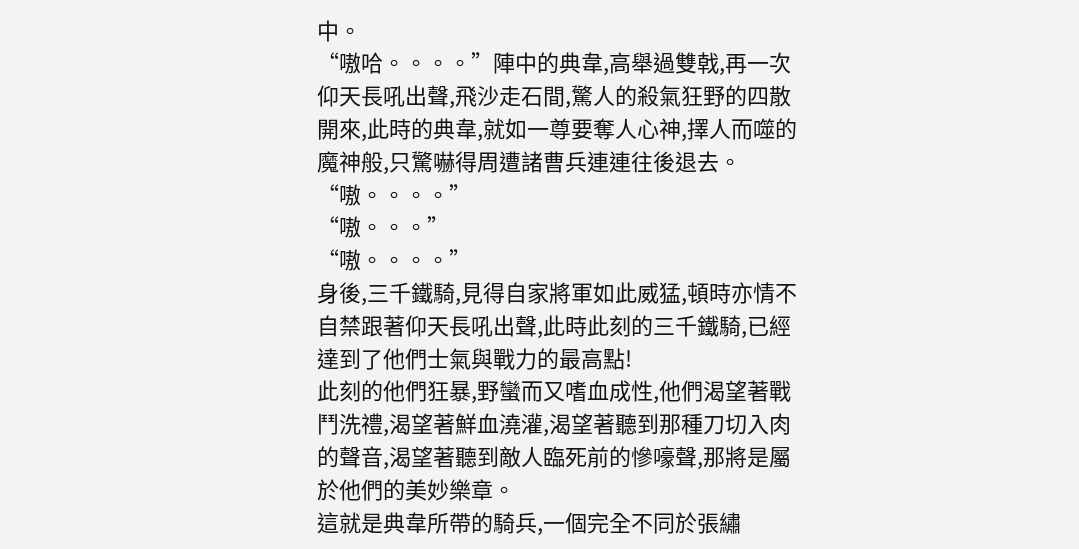中。
“嗷哈。。。。”陣中的典韋,高舉過雙戟,再一次仰天長吼出聲,飛沙走石間,驚人的殺氣狂野的四散開來,此時的典韋,就如一尊要奪人心神,擇人而噬的魔神般,只驚嚇得周遭諸曹兵連連往後退去。
“嗷。。。。”
“嗷。。。”
“嗷。。。。”
身後,三千鐵騎,見得自家將軍如此威猛,頓時亦情不自禁跟著仰天長吼出聲,此時此刻的三千鐵騎,已經達到了他們士氣與戰力的最高點!
此刻的他們狂暴,野蠻而又嗜血成性,他們渴望著戰鬥洗禮,渴望著鮮血澆灌,渴望著聽到那種刀切入肉的聲音,渴望著聽到敵人臨死前的慘嚎聲,那將是屬於他們的美妙樂章。
這就是典韋所帶的騎兵,一個完全不同於張繡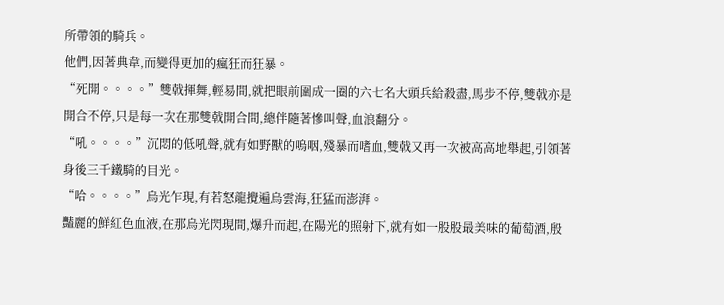所帶領的騎兵。
他們,因著典韋,而變得更加的瘋狂而狂暴。
“死開。。。。”雙戟揮舞,輕易間,就把眼前圍成一圈的六七名大頭兵給殺盡,馬步不停,雙戟亦是開合不停,只是每一次在那雙戟開合間,總伴隨著慘叫聲,血浪翻分。
“吼。。。。”沉悶的低吼聲,就有如野獸的嗚咽,殘暴而嗜血,雙戟又再一次被高高地舉起,引領著身後三千鐵騎的目光。
“哈。。。。”烏光乍現,有若怒龍攪遍烏雲海,狂猛而澎湃。
豔麗的鮮紅色血液,在那烏光閃現間,爆升而起,在陽光的照射下,就有如一股股最美味的葡萄酒,殷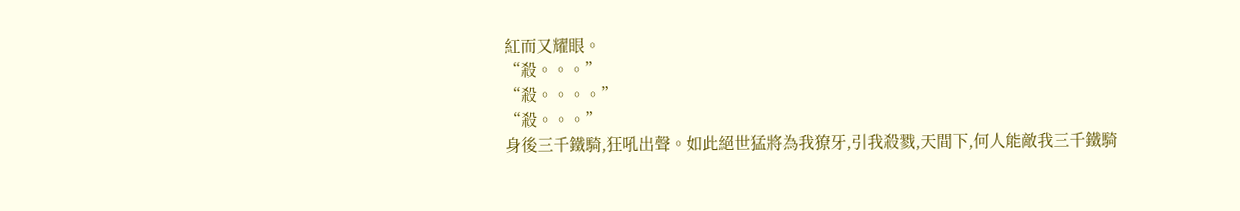紅而又耀眼。
“殺。。。”
“殺。。。。”
“殺。。。”
身後三千鐵騎,狂吼出聲。如此絕世猛將為我獠牙,引我殺戮,天間下,何人能敵我三千鐵騎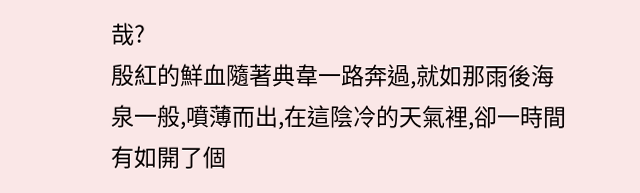哉?
殷紅的鮮血隨著典韋一路奔過,就如那雨後海泉一般,噴薄而出,在這陰冷的天氣裡,卻一時間有如開了個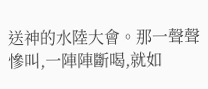送神的水陸大會。那一聲聲慘叫,一陣陣斷喝,就如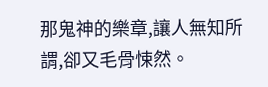那鬼神的樂章,讓人無知所謂,卻又毛骨悚然。